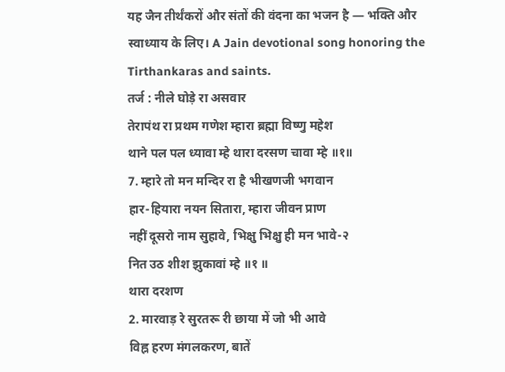यह जैन तीर्थंकरों और संतों की वंदना का भजन है — भक्ति और स्वाध्याय के लिए। A Jain devotional song honoring the Tirthankaras and saints.
तर्ज : नीले घोड़े रा असवार
तेरापंथ रा प्रथम गणेश म्हारा ब्रह्मा विष्णु महेश
थाने पल पल ध्यावा म्हे थारा दरसण चावा म्हे ॥१॥
7. म्हारे तो मन मन्दिर रा है भीखणजी भगवान
हार-हियारा नयन सितारा, म्हारा जीवन प्राण
नहीं दूसरो नाम सुहावे, भिक्षु भिक्षु ही मन भावे-२
नित उठ शीश झुकावां म्हे ॥१ ॥
थारा दरशण
2. मारवाड़ रे सुरतरू री छाया में जो भी आवे
विह्न हरण मंगलकरण, बातें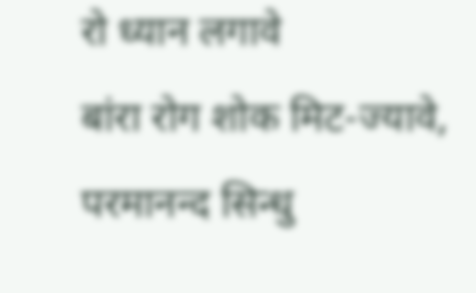रो ध्यान लगावे
बांरा रोग शोक मिट-ज्यावे, परमानन्द सिन्धु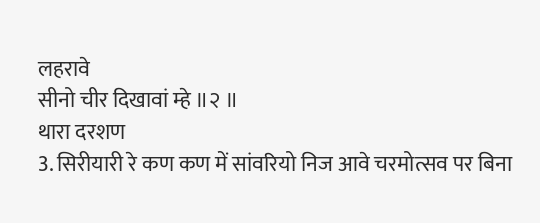लहरावे
सीनो चीर दिखावां म्हे ॥२ ॥
थारा दरशण
3. सिरीयारी रे कण कण में सांवरियो निज आवे चरमोत्सव पर बिना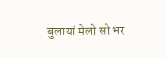बुलायां मेलो सो भर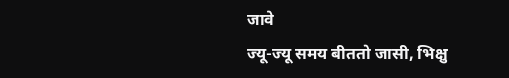जावे
ज्यू-ज्यू समय बीततो जासी, भिक्षु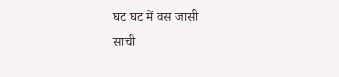घट घट में वस जासी
साची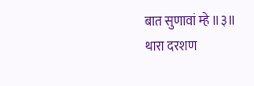बात सुणावां म्हे ॥३॥
थारा दरशण